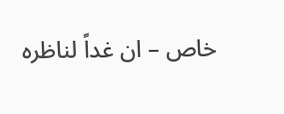خاص – ان غداً لناظره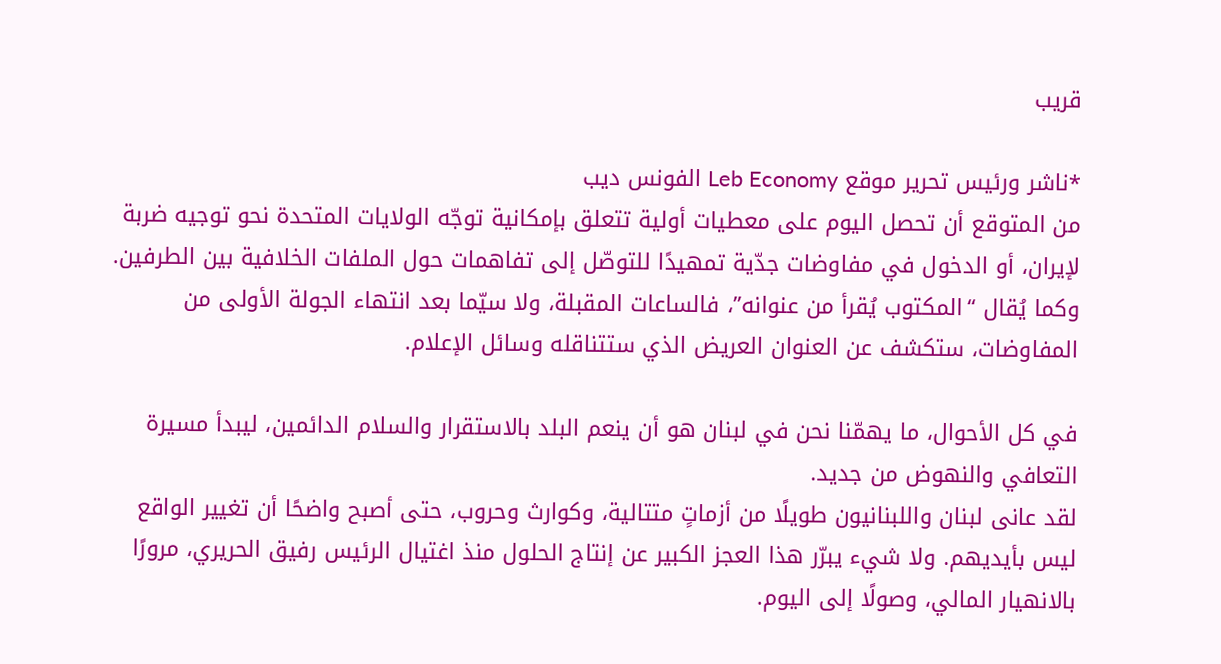قريب

*ناشر ورئيس تحرير موقع Leb Economy الفونس ديب
من المتوقع أن تحصل اليوم على معطيات أولية تتعلق بإمكانية توجّه الولايات المتحدة نحو توجيه ضربة لإيران، أو الدخول في مفاوضات جدّية تمهيدًا للتوصّل إلى تفاهمات حول الملفات الخلافية بين الطرفين.
وكما يُقال “المكتوب يُقرأ من عنوانه”، فالساعات المقبلة، ولا سيّما بعد انتهاء الجولة الأولى من المفاوضات، ستكشف عن العنوان العريض الذي ستتناقله وسائل الإعلام.

في كل الأحوال، ما يهمّنا نحن في لبنان هو أن ينعم البلد بالاستقرار والسلام الدائمين، ليبدأ مسيرة التعافي والنهوض من جديد.
لقد عانى لبنان واللبنانيون طويلًا من أزماتٍ متتالية، وكوارث وحروب، حتى أصبح واضحًا أن تغيير الواقع ليس بأيديهم. ولا شيء يبرّر هذا العجز الكبير عن إنتاج الحلول منذ اغتيال الرئيس رفيق الحريري، مرورًا بالانهيار المالي، وصولًا إلى اليوم.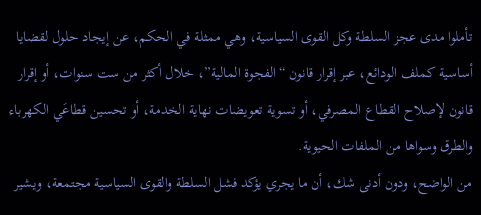تأملوا مدى عجز السلطة وكل القوى السياسية، وهي ممثلة في الحكم، عن إيجاد حلول لقضايا أساسية كملف الودائع، عبر إقرار قانون “الفجوة المالية”، خلال أكثر من ست سنوات، أو إقرار قانون لإصلاح القطاع المصرفي، أو تسوية تعويضات نهاية الخدمة، أو تحسين قطاعَي الكهرباء والطرق وسواها من الملفات الحيوية.
من الواضح، ودون أدنى شك، أن ما يجري يؤكد فشل السلطة والقوى السياسية مجتمعة، ويشير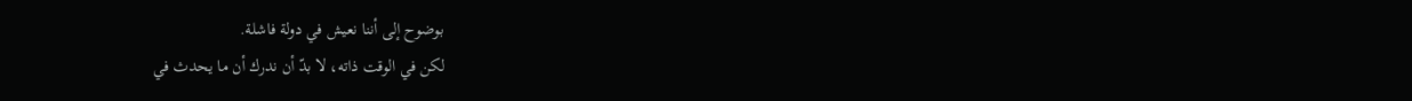بوضوح إلى أننا نعيش في دولة فاشلة.
لكن في الوقت ذاته، لا بدّ أن ندرك أن ما يحدث في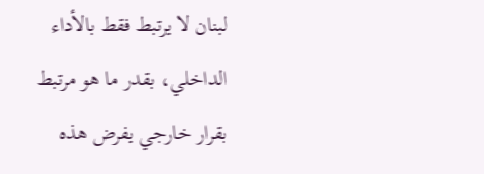لبنان لا يرتبط فقط بالأداء الداخلي، بقدر ما هو مرتبط بقرار خارجي يفرض هذه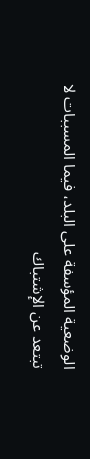الوضعية المؤسفة على البلد، فيما المسببات لا تبتعد عن الإشتباك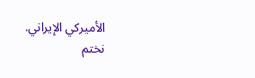الأميركي الإيراني.
نختم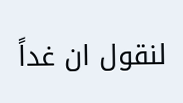لنقول ان غداً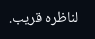لناظره قريب.